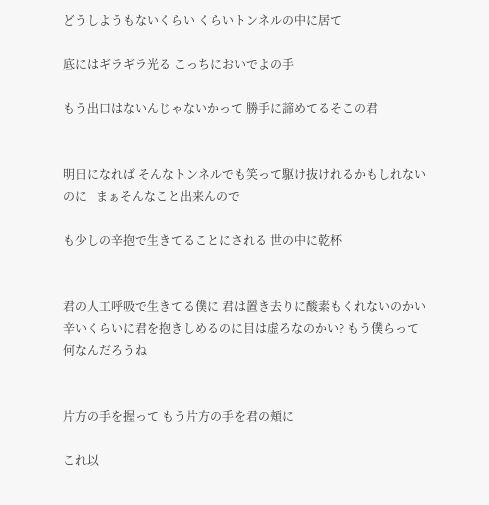どうしようもないくらい くらいトンネルの中に居て

底にはギラギラ光る こっちにおいでよの手

もう出口はないんじゃないかって 勝手に諦めてるそこの君


明日になれば そんなトンネルでも笑って駆け抜けれるかもしれないのに   まぁそんなこと出来んので

も少しの辛抱で生きてることにされる 世の中に乾杯


君の人工呼吸で生きてる僕に 君は置き去りに酸素もくれないのかい 辛いくらいに君を抱きしめるのに目は虚ろなのかい? もう僕らって何なんだろうね


片方の手を握って もう片方の手を君の頬に

これ以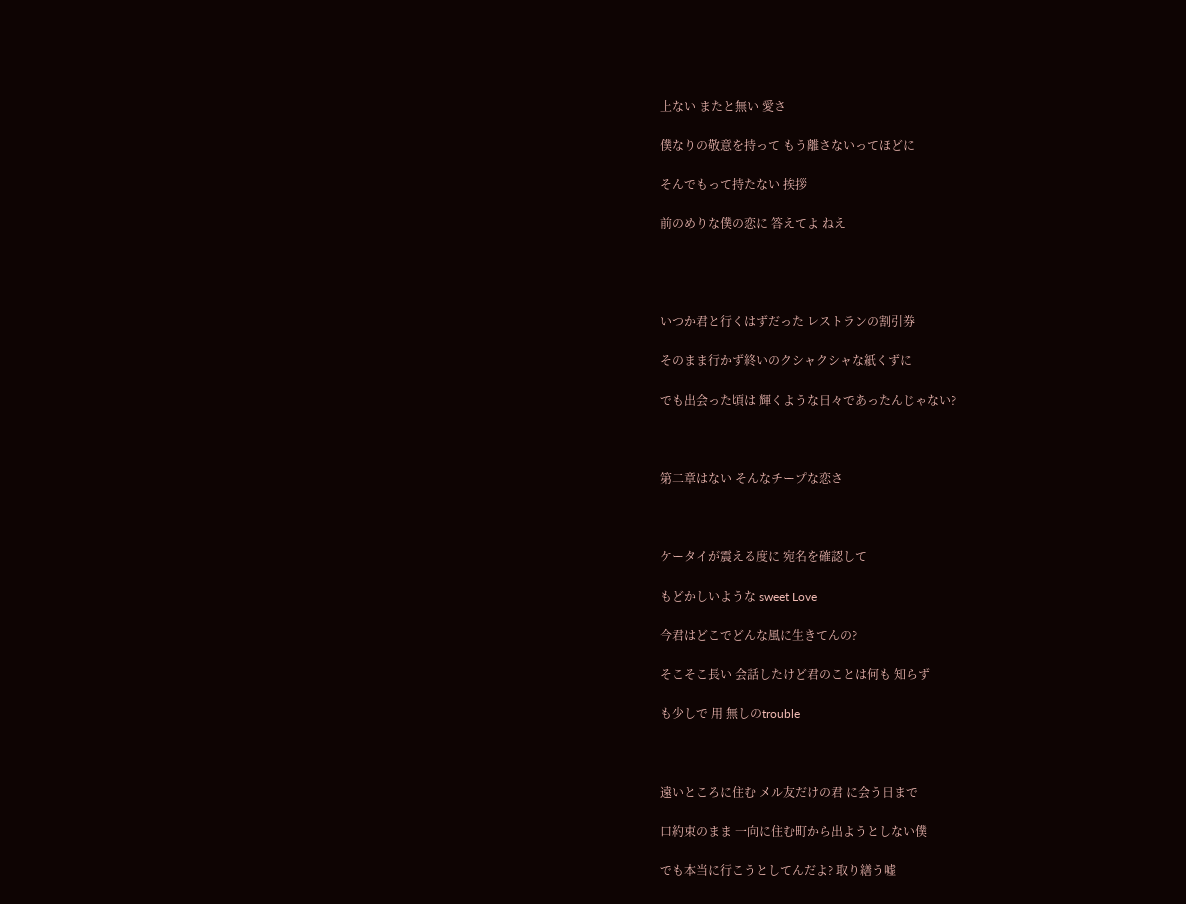上ない またと無い 愛さ

僕なりの敬意を持って もう離さないってほどに

そんでもって持たない 挨拶

前のめりな僕の恋に 答えてよ ねえ




いつか君と行くはずだった レストランの割引券

そのまま行かず終いのクシャクシャな紙くずに

でも出会った頃は 輝くような日々であったんじゃない?



第二章はない そんなチープな恋さ



ケータイが震える度に 宛名を確認して

もどかしいような sweet Love

今君はどこでどんな風に生きてんの?

そこそこ長い 会話したけど君のことは何も 知らず

も少しで 用 無しのtrouble



遠いところに住む メル友だけの君 に会う日まで

口約束のまま 一向に住む町から出ようとしない僕

でも本当に行こうとしてんだよ? 取り繕う嘘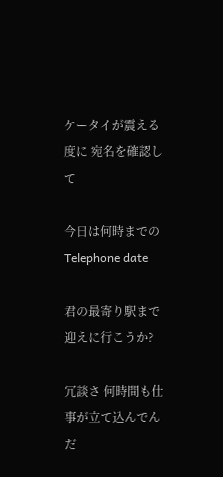ケータイが震える度に 宛名を確認して

今日は何時までの Telephone date

君の最寄り駅まで迎えに行こうか?

冗談さ 何時間も仕事が立て込んでんだ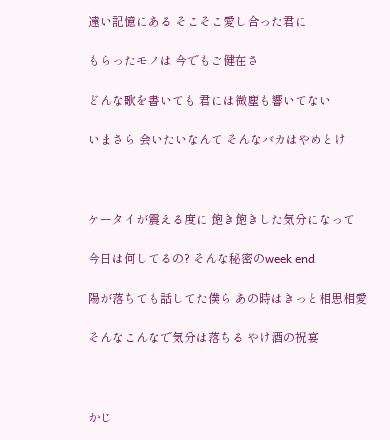遠い記憶にある そこそこ愛し合った君に

もらったモノは 今でもご健在さ

どんな歌を書いても 君には微塵も響いてない

いまさら 会いたいなんて そんなバカはやめとけ



ケータイが震える度に 飽き飽きした気分になって

今日は何してるの? そんな秘密のweek end

陽が落ちても話してた僕ら あの時はきっと相思相愛

そんなこんなで気分は落ちる やけ酒の祝宴



かじ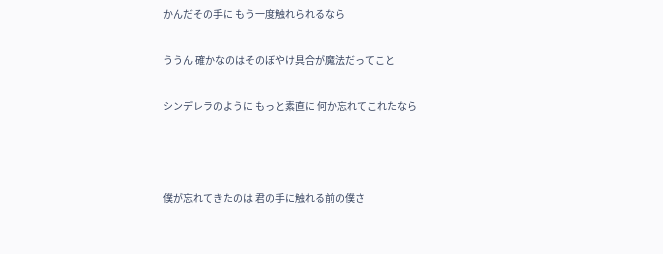かんだその手に もう一度触れられるなら

ううん 確かなのはそのぼやけ具合が魔法だってこと

シンデレラのように もっと素直に 何か忘れてこれたなら



僕が忘れてきたのは 君の手に触れる前の僕さ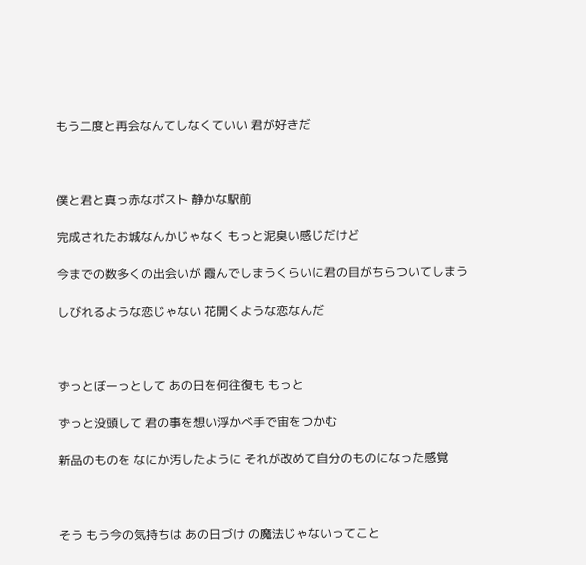もう二度と再会なんてしなくていい 君が好きだ



僕と君と真っ赤なポスト 静かな駅前

完成されたお城なんかじゃなく もっと泥臭い感じだけど

今までの数多くの出会いが 霞んでしまうくらいに君の目がちらついてしまう

しびれるような恋じゃない 花開くような恋なんだ



ずっとぼーっとして あの日を何往復も もっと

ずっと没頭して 君の事を想い浮かべ手で宙をつかむ

新品のものを なにか汚したように それが改めて自分のものになった感覚



そう もう今の気持ちは あの日づけ の魔法じゃないってこと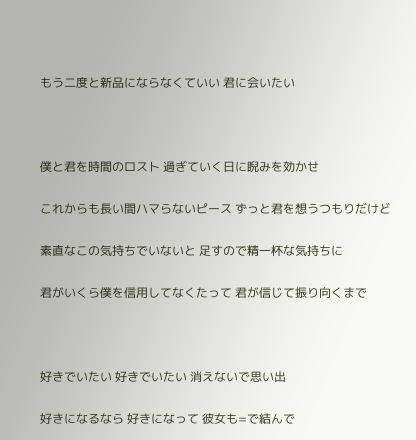もう二度と新品にならなくていい 君に会いたい



僕と君を時間のロスト 過ぎていく日に睨みを効かせ

これからも長い間ハマらないピース ずっと君を想うつもりだけど

素直なこの気持ちでいないと 足すので精一杯な気持ちに

君がいくら僕を信用してなくたって 君が信じて振り向くまで



好きでいたい 好きでいたい 消えないで思い出

好きになるなら 好きになって 彼女も=で結んで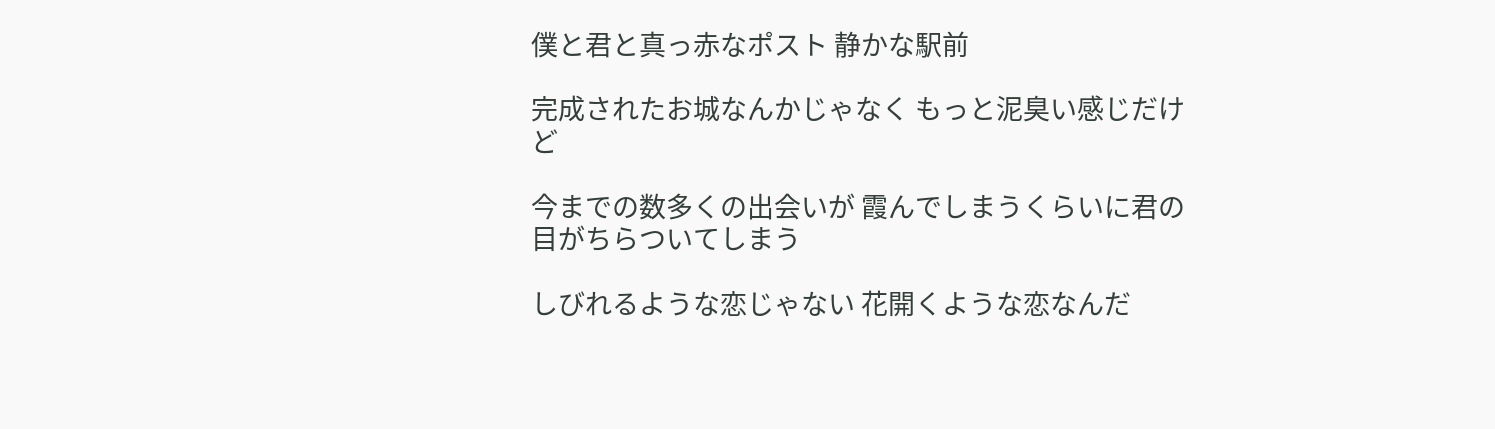僕と君と真っ赤なポスト 静かな駅前

完成されたお城なんかじゃなく もっと泥臭い感じだけど

今までの数多くの出会いが 霞んでしまうくらいに君の目がちらついてしまう

しびれるような恋じゃない 花開くような恋なんだ